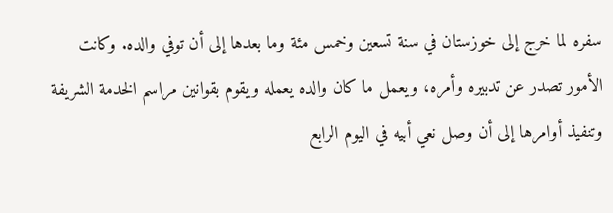سفره لما خرج إلى خوزستان في سنة تسعين وخمس مئة وما بعدها إلى أن توفي والده. وكانت الأمور تصدر عن تدبيره وأمره، ويعمل ما كان والده يعمله ويقوم بقوانين مراسم الخدمة الشريفة وتنفيذ أوامرها إلى أن وصل نعي أبيه في اليوم الرابع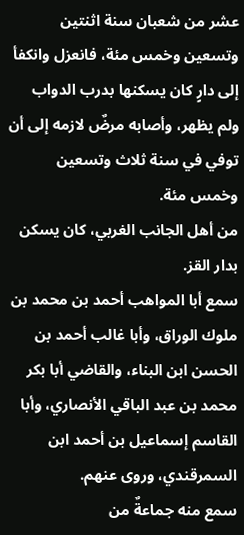عشر من شعبان سنة اثنتين وتسعين وخمس مئة، فانعزل وانكفأ إلى دارٍ كان يسكنها بدرب الدواب ولم يظهر، وأصابه مرضٌ لازمه إلى أن توفي في سنة ثلاث وتسعين وخمس مئة.
من أهل الجانب الغربي، كان يسكن بدار القز.
سمع أبا المواهب أحمد بن محمد بن ملوك الوراق، وأبا غالب أحمد بن الحسن ابن البناء، والقاضي أبا بكر محمد بن عبد الباقي الأنصاري، وأبا القاسم إسماعيل بن أحمد ابن السمرقندي، وروى عنهم.
سمع منه جماعةٌ من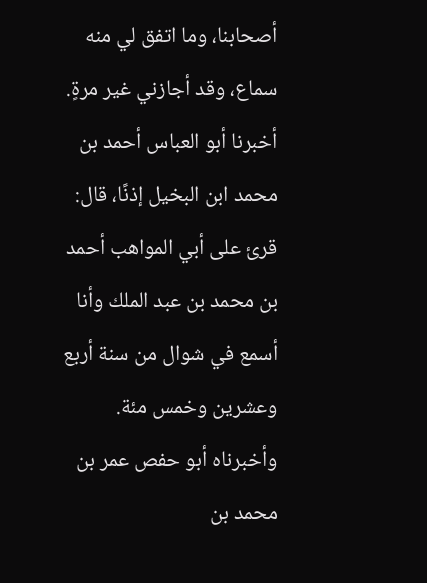أصحابنا، وما اتفق لي منه سماع، وقد أجازني غير مرةٍ.
أخبرنا أبو العباس أحمد بن محمد ابن البخيل إذنًا، قال: قرئ على أبي المواهب أحمد بن محمد بن عبد الملك وأنا أسمع في شوال من سنة أربع وعشرين وخمس مئة. وأخبرناه أبو حفص عمر بن محمد بن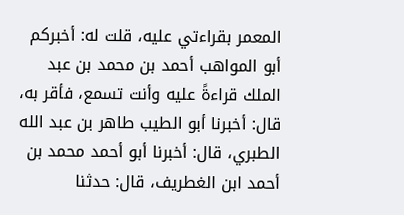المعمر بقراءتي عليه، قلت له: أخبركم أبو المواهب أحمد بن محمد بن عبد الملك قراءةً عليه وأنت تسمع، فأقر به، قال: أخبرنا أبو الطيب طاهر بن عبد الله الطبري، قال: أخبرنا أبو أحمد محمد بن أحمد ابن الغطريف، قال: حدثنا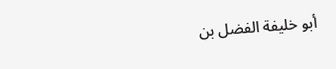أبو خليفة الفضل بن